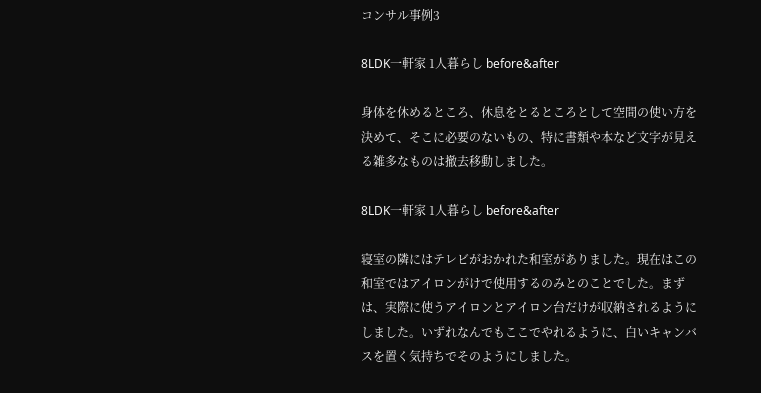コンサル事例3

8LDK一軒家 1人暮らし before&after

身体を休めるところ、休息をとるところとして空間の使い方を決めて、そこに必要のないもの、特に書類や本など文字が見える雑多なものは撤去移動しました。

8LDK一軒家 1人暮らし before&after

寝室の隣にはテレビがおかれた和室がありました。現在はこの和室ではアイロンがけで使用するのみとのことでした。まずは、実際に使うアイロンとアイロン台だけが収納されるようにしました。いずれなんでもここでやれるように、白いキャンバスを置く気持ちでそのようにしました。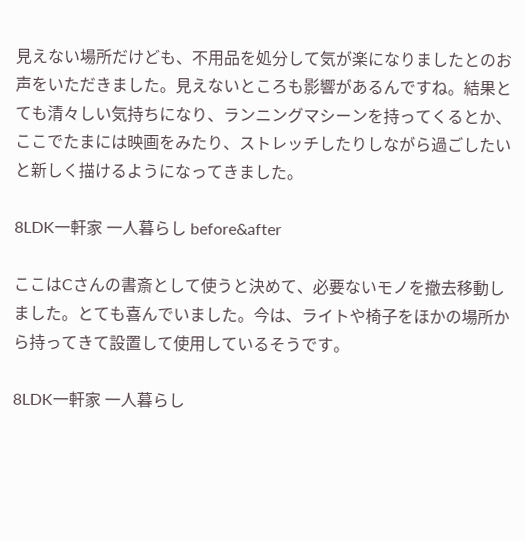見えない場所だけども、不用品を処分して気が楽になりましたとのお声をいただきました。見えないところも影響があるんですね。結果とても清々しい気持ちになり、ランニングマシーンを持ってくるとか、ここでたまには映画をみたり、ストレッチしたりしながら過ごしたいと新しく描けるようになってきました。

8LDK一軒家 一人暮らし before&after

ここはCさんの書斎として使うと決めて、必要ないモノを撤去移動しました。とても喜んでいました。今は、ライトや椅子をほかの場所から持ってきて設置して使用しているそうです。

8LDK一軒家 一人暮らし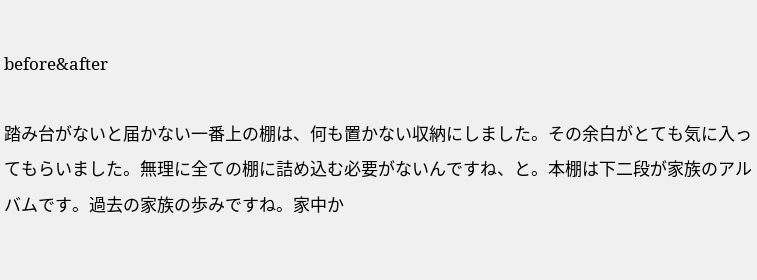before&after

踏み台がないと届かない一番上の棚は、何も置かない収納にしました。その余白がとても気に入ってもらいました。無理に全ての棚に詰め込む必要がないんですね、と。本棚は下二段が家族のアルバムです。過去の家族の歩みですね。家中か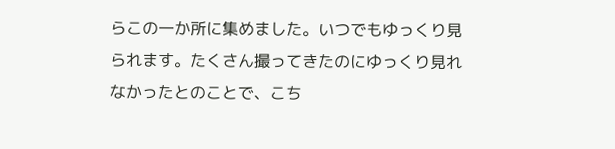らこの一か所に集めました。いつでもゆっくり見られます。たくさん撮ってきたのにゆっくり見れなかったとのことで、こち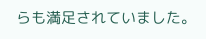らも満足されていました。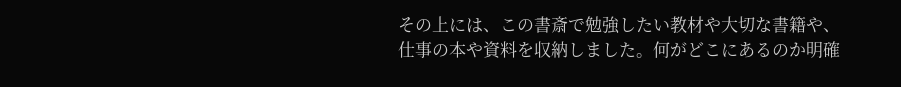その上には、この書斎で勉強したい教材や大切な書籍や、仕事の本や資料を収納しました。何がどこにあるのか明確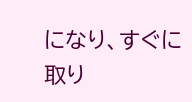になり、すぐに取り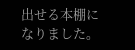出せる本棚になりました。